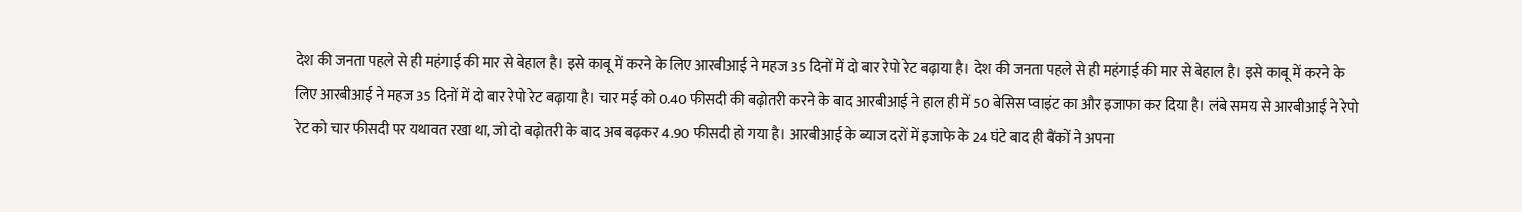देश की जनता पहले से ही महंगाई की मार से बेहाल है। इसे काबू में करने के लिए आरबीआई ने महज 35 दिनों में दो बार रेपो रेट बढ़ाया है। देश की जनता पहले से ही महंगाई की मार से बेहाल है। इसे काबू में करने के लिए आरबीआई ने महज 35 दिनों में दो बार रेपो रेट बढ़ाया है। चार मई को 0.40 फीसदी की बढ़ोतरी करने के बाद आरबीआई ने हाल ही में 50 बेसिस प्वाइंट का और इजाफा कर दिया है। लंबे समय से आरबीआई ने रेपो रेट को चार फीसदी पर यथावत रखा था, जो दो बढ़ोतरी के बाद अब बढ़कर 4.90 फीसदी हो गया है। आरबीआई के ब्याज दरों में इजाफे के 24 घंटे बाद ही बैंकों ने अपना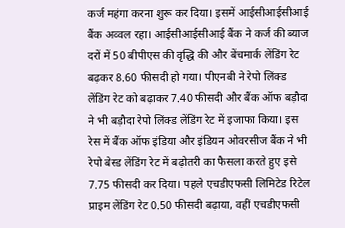कर्ज महंगा करना शुरू कर दिया। इसमें आईसीआईसीआई बैंक अव्वल रहा। आईसीआईसीआई बैंक ने कर्ज की ब्याज दरों में 50 बीपीएस की वृद्धि की और बेंचमार्क लेंडिंग रेट बढ़कर 8.60 फीसदी हो गया। पीएनबी ने रेपो लिंक्ड लेंडिंग रेट को बढ़ाकर 7.40 फीसदी और बैंक ऑफ बड़ौदा ने भी बड़ौदा रेपो लिंक्ड लेंडिंग रेट में इजाफा किया। इस रेस में बैंक ऑफ इंडिया और इंडियन ओवरसीज बैंक ने भी रेपो बेस्ड लेंडिंग रेट में बढ़ोतरी का फैसला करते हुए इसे 7.75 फीसदी कर दिया। पहले एचडीएफसी लिमिटेड रिटेल प्राइम लेंडिंग रेट 0.50 फीसदी बढ़ाया, वहीं एचडीएफसी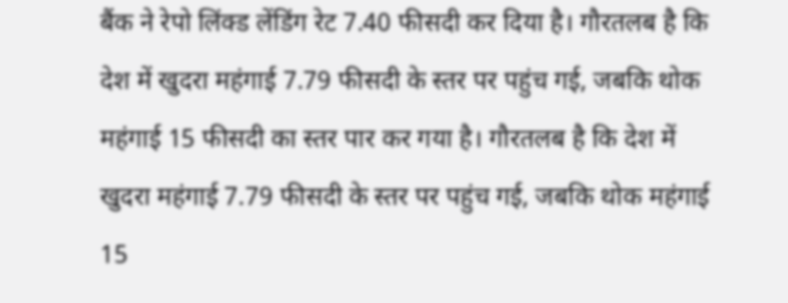बैंक ने रेपो लिंक्ड लेंडिंग रेट 7.40 फीसदी कर दिया है। गौरतलब है कि देश में खुदरा महंगाई 7.79 फीसदी के स्तर पर पहुंच गई, जबकि थोक महंगाई 15 फीसदी का स्तर पार कर गया है। गौरतलब है कि देश में खुदरा महंगाई 7.79 फीसदी के स्तर पर पहुंच गई, जबकि थोक महंगाई 15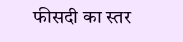फीसदी का स्तर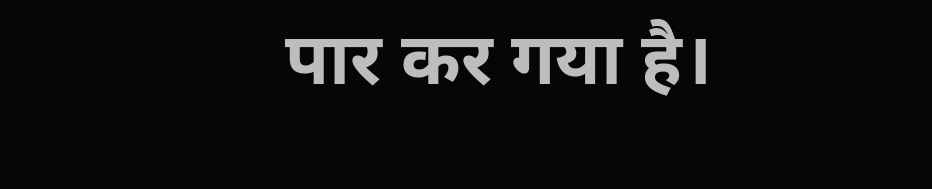पार कर गया है।